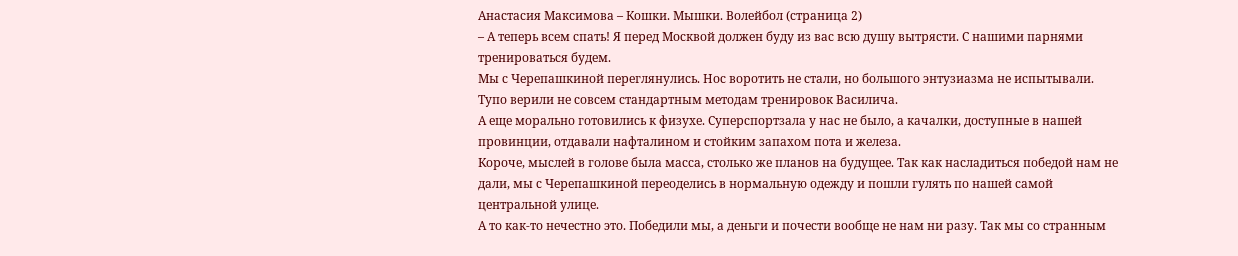Анастасия Максимова – Кошки. Мышки. Волейбол (страница 2)
– А теперь всем спать! Я перед Москвой должен буду из вас всю душу вытрясти. С нашими парнями тренироваться будем.
Мы с Черепашкиной переглянулись. Нос воротить не стали, но большого энтузиазма не испытывали. Тупо верили не совсем стандартным методам тренировок Василича.
А еще морально готовились к физухе. Суперспортзала у нас не было, а качалки, доступные в нашей провинции, отдавали нафталином и стойким запахом пота и железа.
Короче, мыслей в голове была масса, столько же планов на будущее. Так как насладиться победой нам не дали, мы с Черепашкиной переоделись в нормальную одежду и пошли гулять по нашей самой центральной улице.
А то как-то нечестно это. Победили мы, а деньги и почести вообще не нам ни разу. Так мы со странным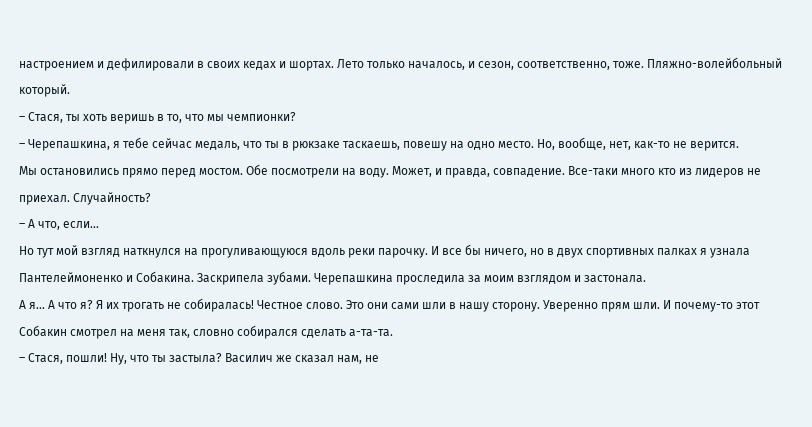настроением и дефилировали в своих кедах и шортах. Лето только началось, и сезон, соответственно, тоже. Пляжно-волейбольный который.
– Стася, ты хоть веришь в то, что мы чемпионки?
– Черепашкина, я тебе сейчас медаль, что ты в рюкзаке таскаешь, повешу на одно место. Но, вообще, нет, как-то не верится.
Мы остановились прямо перед мостом. Обе посмотрели на воду. Может, и правда, совпадение. Все-таки много кто из лидеров не приехал. Случайность?
– А что, если…
Но тут мой взгляд наткнулся на прогуливающуюся вдоль реки парочку. И все бы ничего, но в двух спортивных палках я узнала Пантелеймоненко и Собакина. Заскрипела зубами. Черепашкина проследила за моим взглядом и застонала.
А я… А что я? Я их трогать не собиралась! Честное слово. Это они сами шли в нашу сторону. Уверенно прям шли. И почему-то этот Собакин смотрел на меня так, словно собирался сделать а-та-та.
– Стася, пошли! Ну, что ты застыла? Василич же сказал нам, не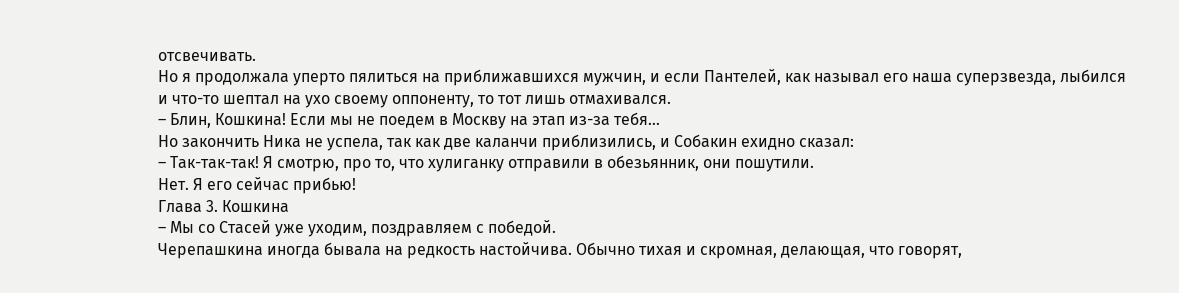отсвечивать.
Но я продолжала уперто пялиться на приближавшихся мужчин, и если Пантелей, как называл его наша суперзвезда, лыбился и что-то шептал на ухо своему оппоненту, то тот лишь отмахивался.
– Блин, Кошкина! Если мы не поедем в Москву на этап из-за тебя…
Но закончить Ника не успела, так как две каланчи приблизились, и Собакин ехидно сказал:
– Так-так-так! Я смотрю, про то, что хулиганку отправили в обезьянник, они пошутили.
Нет. Я его сейчас прибью!
Глава 3. Кошкина
– Мы со Стасей уже уходим, поздравляем с победой.
Черепашкина иногда бывала на редкость настойчива. Обычно тихая и скромная, делающая, что говорят,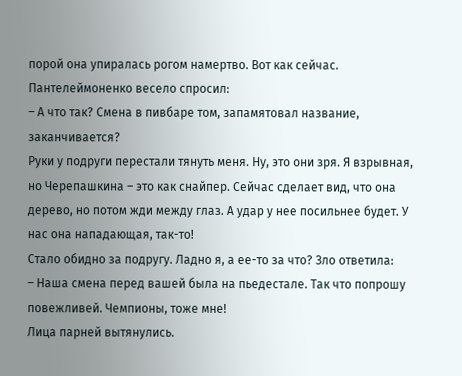порой она упиралась рогом намертво. Вот как сейчас. Пантелеймоненко весело спросил:
– А что так? Смена в пивбаре том, запамятовал название, заканчивается?
Руки у подруги перестали тянуть меня. Ну, это они зря. Я взрывная, но Черепашкина – это как снайпер. Сейчас сделает вид, что она дерево, но потом жди между глаз. А удар у нее посильнее будет. У нас она нападающая, так-то!
Стало обидно за подругу. Ладно я, а ее-то за что? Зло ответила:
– Наша смена перед вашей была на пьедестале. Так что попрошу повежливей. Чемпионы, тоже мне!
Лица парней вытянулись.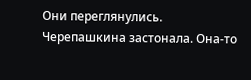Они переглянулись. Черепашкина застонала. Она-то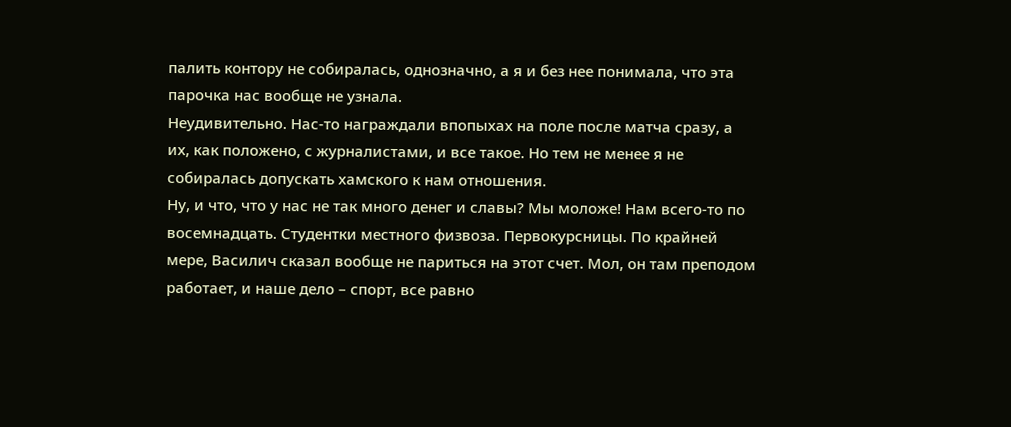палить контору не собиралась, однозначно, а я и без нее понимала, что эта парочка нас вообще не узнала.
Неудивительно. Нас-то награждали впопыхах на поле после матча сразу, а их, как положено, с журналистами, и все такое. Но тем не менее я не собиралась допускать хамского к нам отношения.
Ну, и что, что у нас не так много денег и славы? Мы моложе! Нам всего-то по восемнадцать. Студентки местного физвоза. Первокурсницы. По крайней мере, Василич сказал вообще не париться на этот счет. Мол, он там преподом работает, и наше дело – спорт, все равно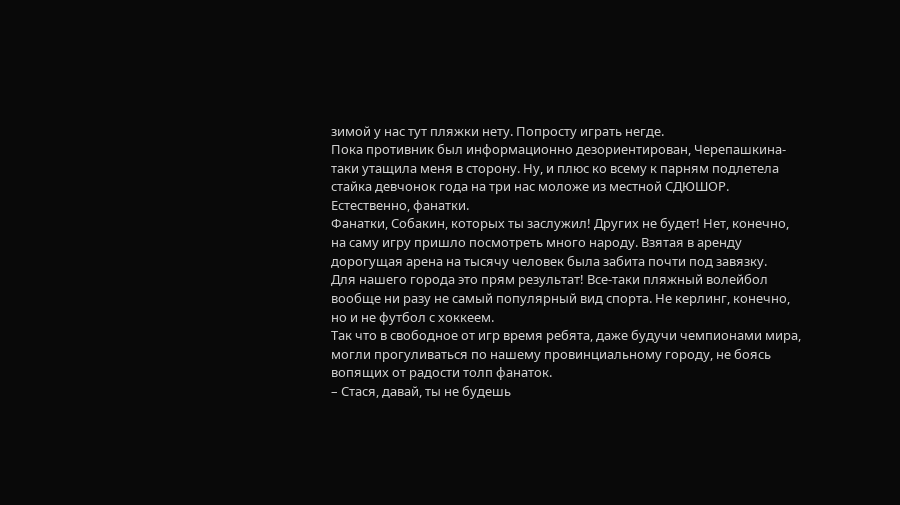зимой у нас тут пляжки нету. Попросту играть негде.
Пока противник был информационно дезориентирован, Черепашкина-таки утащила меня в сторону. Ну, и плюс ко всему к парням подлетела стайка девчонок года на три нас моложе из местной СДЮШОР. Естественно, фанатки.
Фанатки, Собакин, которых ты заслужил! Других не будет! Нет, конечно, на саму игру пришло посмотреть много народу. Взятая в аренду дорогущая арена на тысячу человек была забита почти под завязку.
Для нашего города это прям результат! Все-таки пляжный волейбол вообще ни разу не самый популярный вид спорта. Не керлинг, конечно, но и не футбол с хоккеем.
Так что в свободное от игр время ребята, даже будучи чемпионами мира, могли прогуливаться по нашему провинциальному городу, не боясь вопящих от радости толп фанаток.
– Стася, давай, ты не будешь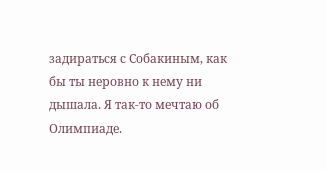задираться с Собакиным, как бы ты неровно к нему ни дышала. Я так-то мечтаю об Олимпиаде.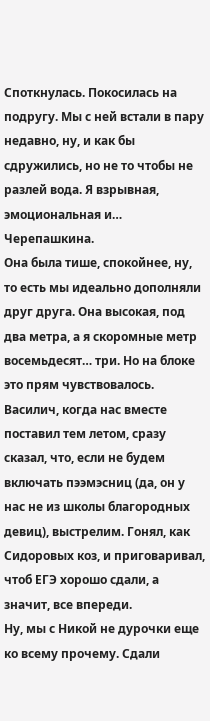Споткнулась. Покосилась на подругу. Мы с ней встали в пару недавно, ну, и как бы сдружились, но не то чтобы не разлей вода. Я взрывная, эмоциональная и… Черепашкина.
Она была тише, спокойнее, ну, то есть мы идеально дополняли друг друга. Она высокая, под два метра, а я скоромные метр восемьдесят… три. Но на блоке это прям чувствовалось.
Василич, когда нас вместе поставил тем летом, сразу сказал, что, если не будем включать пээмэсниц (да, он у нас не из школы благородных девиц), выстрелим. Гонял, как Сидоровых коз, и приговаривал, чтоб ЕГЭ хорошо сдали, а значит, все впереди.
Ну, мы с Никой не дурочки еще ко всему прочему. Сдали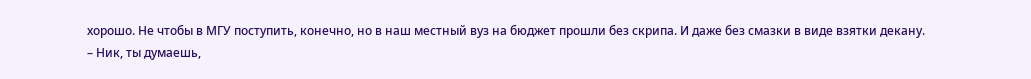хорошо. Не чтобы в МГУ поступить, конечно, но в наш местный вуз на бюджет прошли без скрипа. И даже без смазки в виде взятки декану.
– Ник, ты думаешь,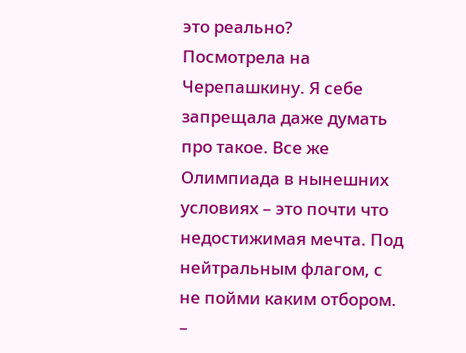это реально?
Посмотрела на Черепашкину. Я себе запрещала даже думать про такое. Все же Олимпиада в нынешних условиях – это почти что недостижимая мечта. Под нейтральным флагом, с не пойми каким отбором.
–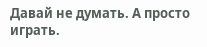Давай не думать. А просто играть.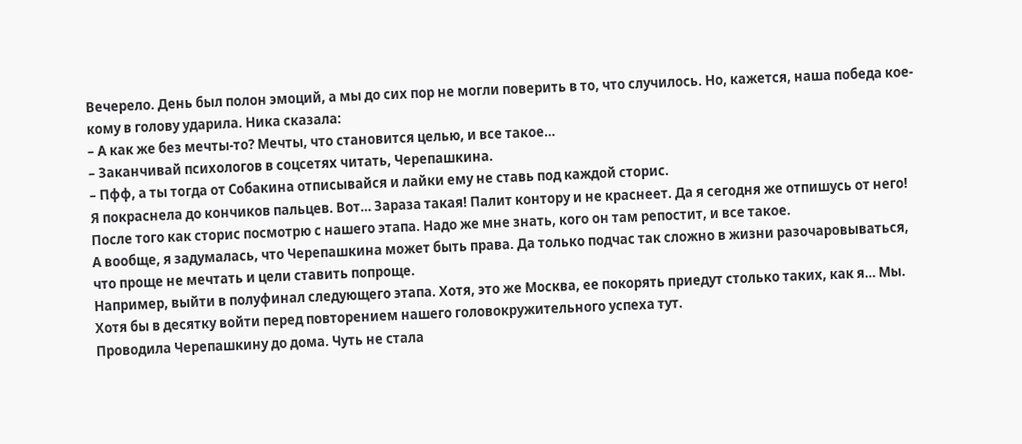Вечерело. День был полон эмоций, а мы до сих пор не могли поверить в то, что случилось. Но, кажется, наша победа кое-кому в голову ударила. Ника сказала:
– А как же без мечты-то? Мечты, что становится целью, и все такое…
– Заканчивай психологов в соцсетях читать, Черепашкина.
– Пфф, а ты тогда от Собакина отписывайся и лайки ему не ставь под каждой сторис.
Я покраснела до кончиков пальцев. Вот… Зараза такая! Палит контору и не краснеет. Да я сегодня же отпишусь от него! После того как сторис посмотрю с нашего этапа. Надо же мне знать, кого он там репостит, и все такое.
А вообще, я задумалась, что Черепашкина может быть права. Да только подчас так сложно в жизни разочаровываться, что проще не мечтать и цели ставить попроще.
Например, выйти в полуфинал следующего этапа. Хотя, это же Москва, ее покорять приедут столько таких, как я… Мы. Хотя бы в десятку войти перед повторением нашего головокружительного успеха тут.
Проводила Черепашкину до дома. Чуть не стала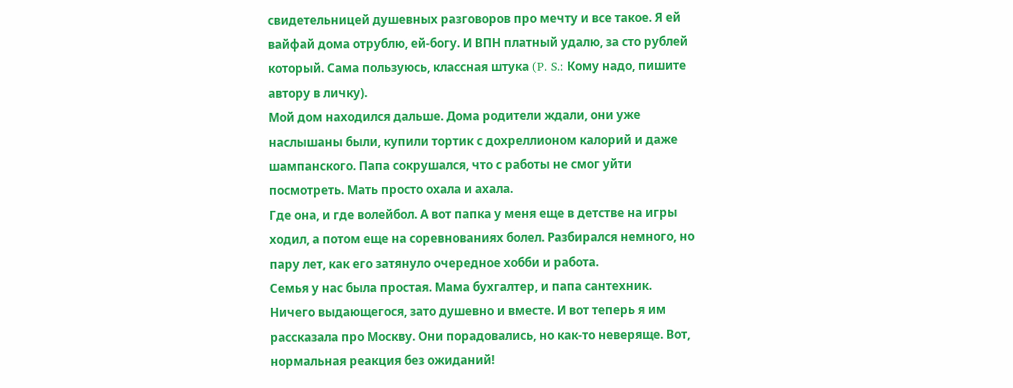свидетельницей душевных разговоров про мечту и все такое. Я ей вайфай дома отрублю, ей-богу. И ВПН платный удалю, за сто рублей который. Сама пользуюсь, классная штука (P. S.: Кому надо, пишите автору в личку).
Мой дом находился дальше. Дома родители ждали, они уже наслышаны были, купили тортик с дохреллионом калорий и даже шампанского. Папа сокрушался, что с работы не смог уйти посмотреть. Мать просто охала и ахала.
Где она, и где волейбол. А вот папка у меня еще в детстве на игры ходил, а потом еще на соревнованиях болел. Разбирался немного, но пару лет, как его затянуло очередное хобби и работа.
Семья у нас была простая. Мама бухгалтер, и папа сантехник. Ничего выдающегося, зато душевно и вместе. И вот теперь я им рассказала про Москву. Они порадовались, но как-то неверяще. Вот, нормальная реакция без ожиданий!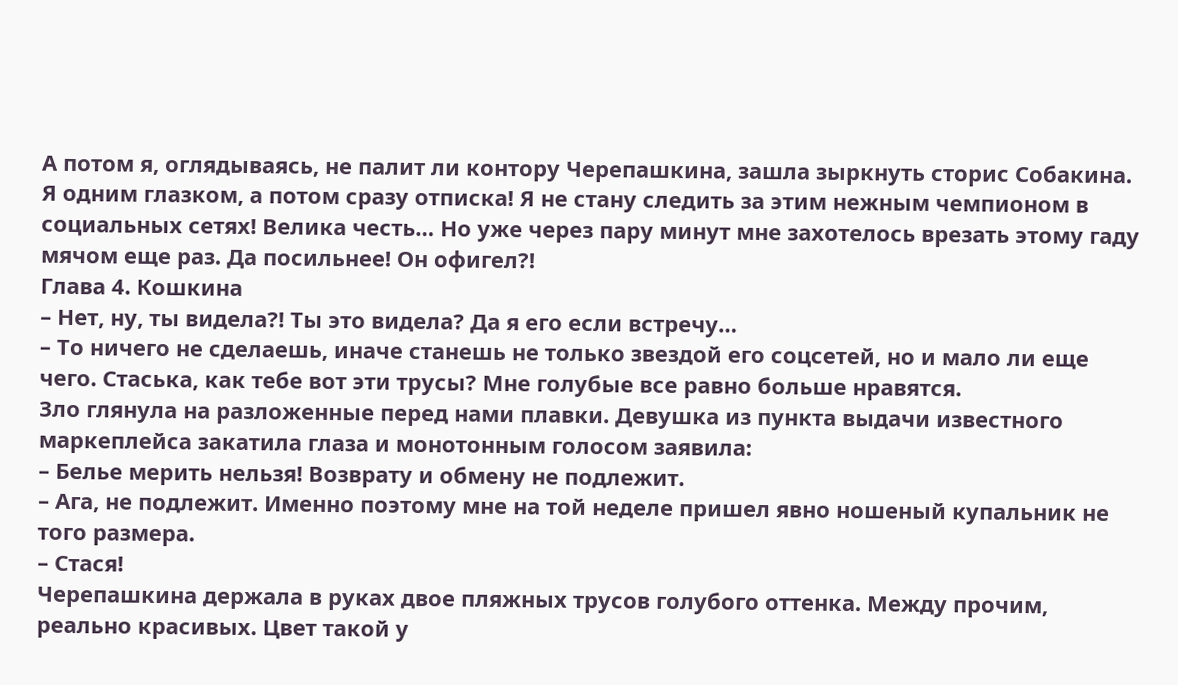А потом я, оглядываясь, не палит ли контору Черепашкина, зашла зыркнуть сторис Собакина. Я одним глазком, а потом сразу отписка! Я не стану следить за этим нежным чемпионом в социальных сетях! Велика честь… Но уже через пару минут мне захотелось врезать этому гаду мячом еще раз. Да посильнее! Он офигел?!
Глава 4. Кошкина
– Нет, ну, ты видела?! Ты это видела? Да я его если встречу…
– То ничего не сделаешь, иначе станешь не только звездой его соцсетей, но и мало ли еще чего. Стаська, как тебе вот эти трусы? Мне голубые все равно больше нравятся.
Зло глянула на разложенные перед нами плавки. Девушка из пункта выдачи известного маркеплейса закатила глаза и монотонным голосом заявила:
– Белье мерить нельзя! Возврату и обмену не подлежит.
– Ага, не подлежит. Именно поэтому мне на той неделе пришел явно ношеный купальник не того размера.
– Стася!
Черепашкина держала в руках двое пляжных трусов голубого оттенка. Между прочим, реально красивых. Цвет такой у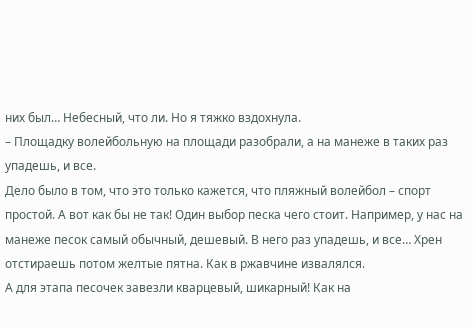них был… Небесный, что ли. Но я тяжко вздохнула.
– Площадку волейбольную на площади разобрали, а на манеже в таких раз упадешь, и все.
Дело было в том, что это только кажется, что пляжный волейбол – спорт простой. А вот как бы не так! Один выбор песка чего стоит. Например, у нас на манеже песок самый обычный, дешевый. В него раз упадешь, и все… Хрен отстираешь потом желтые пятна. Как в ржавчине извалялся.
А для этапа песочек завезли кварцевый, шикарный! Как на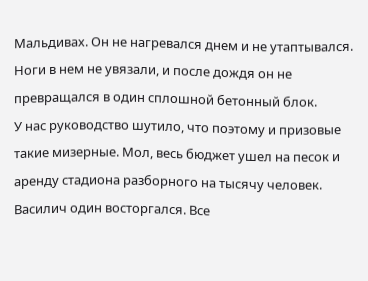Мальдивах. Он не нагревался днем и не утаптывался. Ноги в нем не увязали, и после дождя он не превращался в один сплошной бетонный блок.
У нас руководство шутило, что поэтому и призовые такие мизерные. Мол, весь бюджет ушел на песок и аренду стадиона разборного на тысячу человек. Василич один восторгался. Все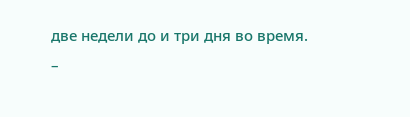две недели до и три дня во время.
–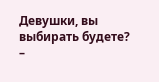Девушки, вы выбирать будете?
–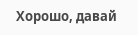Хорошо, давай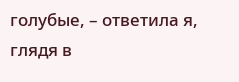голубые, – ответила я, глядя в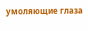умоляющие глаза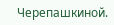Черепашкиной.